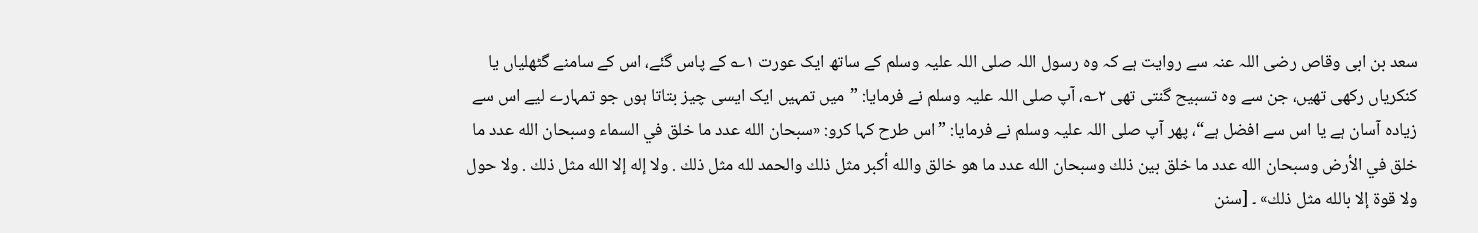سعد بن ابی وقاص رضی اللہ عنہ سے روایت ہے کہ وہ رسول اللہ صلی اللہ علیہ وسلم کے ساتھ ایک عورت ۱؎ کے پاس گئے، اس کے سامنے گٹھلیاں یا کنکریاں رکھی تھیں، جن سے وہ تسبیح گنتی تھی ۲؎، آپ صلی اللہ علیہ وسلم نے فرمایا: ”میں تمہیں ایک ایسی چیز بتاتا ہوں جو تمہارے لیے اس سے زیادہ آسان ہے یا اس سے افضل ہے“، پھر آپ صلی اللہ علیہ وسلم نے فرمایا: ”اس طرح کہا کرو: «سبحان الله عدد ما خلق في السماء وسبحان الله عدد ما خلق في الأرض وسبحان الله عدد ما خلق بين ذلك وسبحان الله عدد ما هو خالق والله أكبر مثل ذلك والحمد لله مثل ذلك . ولا إله إلا الله مثل ذلك . ولا حول ولا قوة إلا بالله مثل ذلك» ۔ [سنن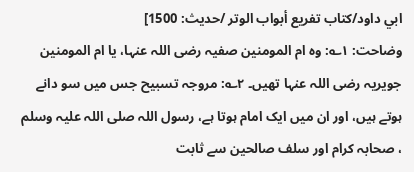ابي داود/كتاب تفريع أبواب الوتر /حدیث: 1500]
وضاحت: ۱؎: وہ ام المومنین صفیہ رضی اللہ عنہا، یا ام المومنین جویریہ رضی اللہ عنہا تھیں۔ ۲؎: مروجہ تسبیح جس میں سو دانے ہوتے ہیں، اور ان میں ایک امام ہوتا ہے، رسول اللہ صلی اللہ علیہ وسلم ، صحابہ کرام اور سلف صالحین سے ثابت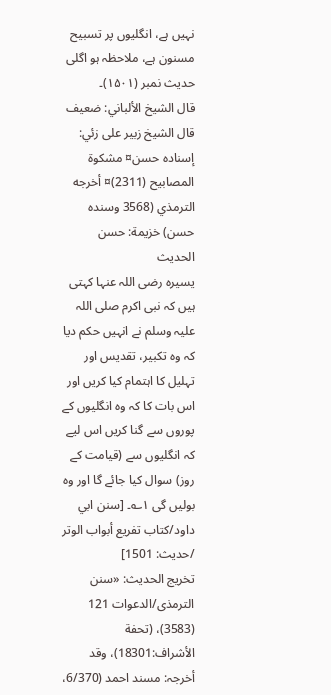نہیں ہے، انگلیوں پر تسبیح مسنون ہے، ملاحظہ ہو اگلی حدیث نمبر (۱۵۰۱)۔
قال الشيخ الألباني: ضعيف
قال الشيخ زبير على زئي: إسناده حسن¤ مشكوة المصابيح (2311)¤ أخرجه الترمذي (3568 وسنده حسن) خزيمة: حسن الحديث
یسیرہ رضی اللہ عنہا کہتی ہیں کہ نبی اکرم صلی اللہ علیہ وسلم نے انہیں حکم دیا کہ وہ تکبیر، تقدیس اور تہلیل کا اہتمام کیا کریں اور اس بات کا کہ وہ انگلیوں کے پوروں سے گنا کریں اس لیے کہ انگلیوں سے (قیامت کے روز) سوال کیا جائے گا اور وہ بولیں گی ۱؎۔ [سنن ابي داود/كتاب تفريع أبواب الوتر /حدیث: 1501]
تخریج الحدیث: «سنن الترمذی/الدعوات 121 (3583)، (تحفة الأشراف:18301)، وقد أخرجہ: مسند احمد (6/370،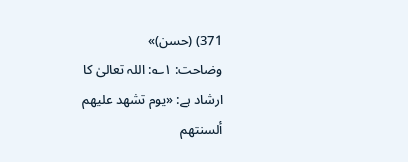371) (حسن)»
وضاحت: ۱؎: اللہ تعالیٰ کا ارشاد ہے: «يوم تشهد عليهم ألسنتهم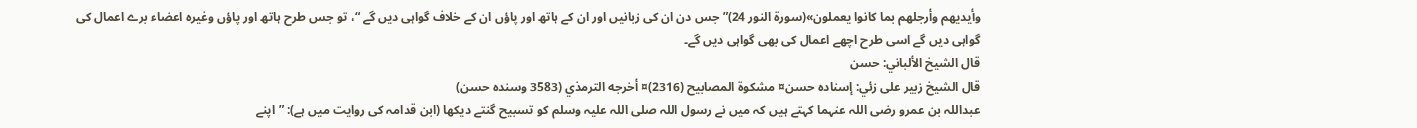وأيديهم وأرجلهم بما كانوا يعملون»(سورۃ النور 24)” جس دن ان کی زبانیں اور ان کے ہاتھ اور پاؤں ان کے خلاف گواہی دیں گے “، تو جس طرح ہاتھ اور پاؤں وغیرہ اعضاء برے اعمال کی گواہی دیں گے اسی طرح اچھے اعمال کی بھی گواہی دیں گے۔
قال الشيخ الألباني: حسن
قال الشيخ زبير على زئي: إسناده حسن¤ مشكوة المصابيح (2316)¤ أخرجه الترمذي (3583 وسنده حسن)
عبداللہ بن عمرو رضی اللہ عنہما کہتے ہیں کہ میں نے رسول اللہ صلی اللہ علیہ وسلم کو تسبیح گنتے دیکھا (ابن قدامہ کی روایت میں ہے): ”اپنے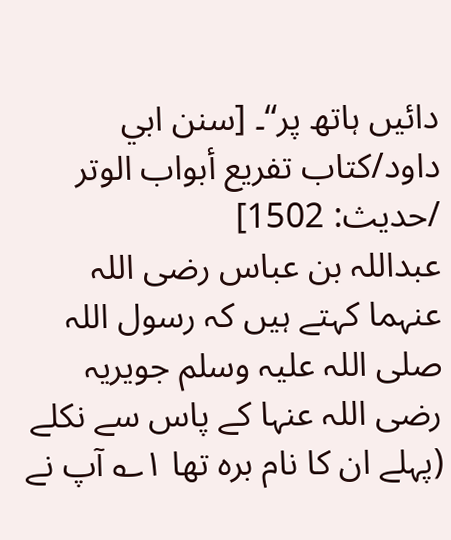دائیں ہاتھ پر“۔ [سنن ابي داود/كتاب تفريع أبواب الوتر /حدیث: 1502]
عبداللہ بن عباس رضی اللہ عنہما کہتے ہیں کہ رسول اللہ صلی اللہ علیہ وسلم جویریہ رضی اللہ عنہا کے پاس سے نکلے (پہلے ان کا نام برہ تھا ۱؎ آپ نے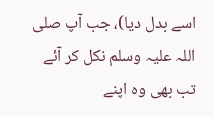اسے بدل دیا)، جب آپ صلی اللہ علیہ وسلم نکل کر آئے تب بھی وہ اپنے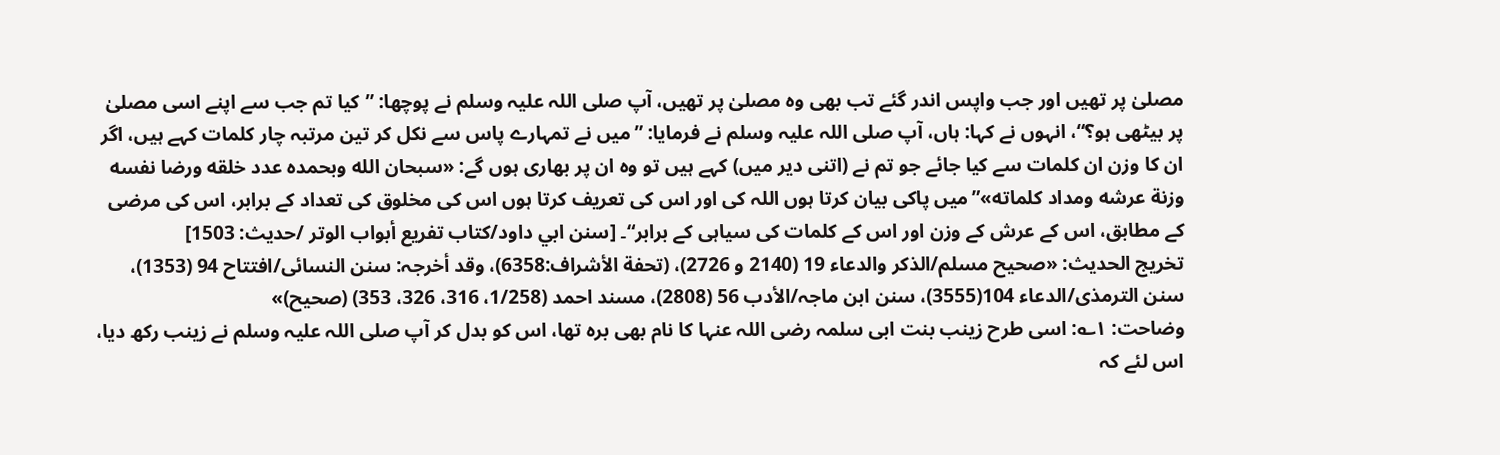مصلیٰ پر تھیں اور جب واپس اندر گئے تب بھی وہ مصلیٰ پر تھیں، آپ صلی اللہ علیہ وسلم نے پوچھا: ”کیا تم جب سے اپنے اسی مصلیٰ پر بیٹھی ہو؟“، انہوں نے کہا: ہاں، آپ صلی اللہ علیہ وسلم نے فرمایا: ”میں نے تمہارے پاس سے نکل کر تین مرتبہ چار کلمات کہے ہیں، اگر ان کا وزن ان کلمات سے کیا جائے جو تم نے (اتنی دیر میں) کہے ہیں تو وہ ان پر بھاری ہوں گے: «سبحان الله وبحمده عدد خلقه ورضا نفسه وزنة عرشه ومداد كلماته»”میں پاکی بیان کرتا ہوں اللہ کی اور اس کی تعریف کرتا ہوں اس کی مخلوق کی تعداد کے برابر، اس کی مرضی کے مطابق، اس کے عرش کے وزن اور اس کے کلمات کی سیاہی کے برابر“۔ [سنن ابي داود/كتاب تفريع أبواب الوتر /حدیث: 1503]
تخریج الحدیث: «صحیح مسلم/الذکر والدعاء 19 (2140 و 2726)، (تحفة الأشراف:6358)، وقد أخرجہ: سنن النسائی/افتتاح 94 (1353)، سنن الترمذی/الدعاء 104(3555)، سنن ابن ماجہ/الأدب 56 (2808)، مسند احمد (1/258، 316، 326، 353) (صحیح)»
وضاحت: ۱؎: اسی طرح زینب بنت ابی سلمہ رضی اللہ عنہا کا نام بھی برہ تھا، اس کو بدل کر آپ صلی اللہ علیہ وسلم نے زینب رکھ دیا، اس لئے کہ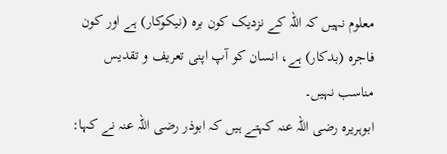معلوم نہیں کہ اللہ کے نزدیک کون برہ (نیکوکار) ہے اور کون فاجرہ (بدکار) ہے، انسان کو آپ اپنی تعریف و تقدیس مناسب نہیں۔
ابوہریرہ رضی اللہ عنہ کہتے ہیں کہ ابوذر رضی اللہ عنہ نے کہا: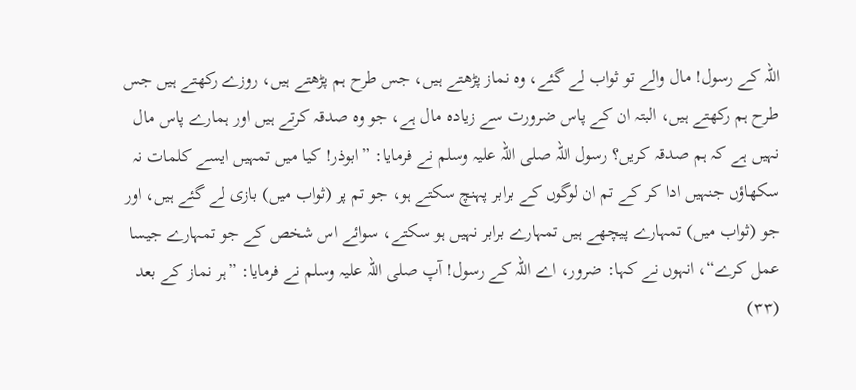اللہ کے رسول! مال والے تو ثواب لے گئے، وہ نماز پڑھتے ہیں، جس طرح ہم پڑھتے ہیں، روزے رکھتے ہیں جس طرح ہم رکھتے ہیں، البتہ ان کے پاس ضرورت سے زیادہ مال ہے، جو وہ صدقہ کرتے ہیں اور ہمارے پاس مال نہیں ہے کہ ہم صدقہ کریں؟ رسول اللہ صلی اللہ علیہ وسلم نے فرمایا: ”ابوذر! کیا میں تمہیں ایسے کلمات نہ سکھاؤں جنہیں ادا کر کے تم ان لوگوں کے برابر پہنچ سکتے ہو، جو تم پر (ثواب میں) بازی لے گئے ہیں، اور جو (ثواب میں) تمہارے پیچھے ہیں تمہارے برابر نہیں ہو سکتے، سوائے اس شخص کے جو تمہارے جیسا عمل کرے“، انہوں نے کہا: ضرور، اے اللہ کے رسول! آپ صلی اللہ علیہ وسلم نے فرمایا: ”ہر نماز کے بعد (۳۳)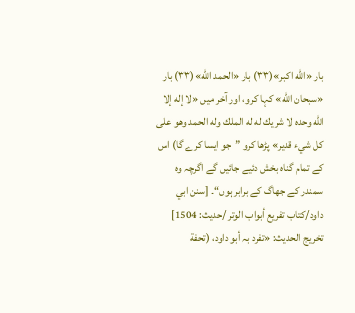بار «الله اكبر»(۳۳) بار «الحمد الله»(۳۳) بار «سبحان الله» کہا کرو، اور آخر میں «لا إله إلا الله وحده لا شريك له له الملك وله الحمد وهو على كل شيء قدير» پڑھا کرو ”جو ایسا کرے گا) اس کے تمام گناہ بخش دئیے جائیں گے اگرچہ وہ سمندر کے جھاگ کے برابر ہوں“۔ [سنن ابي داود/كتاب تفريع أبواب الوتر /حدیث: 1504]
تخریج الحدیث: «تفرد بہ أبو داود، (تحفة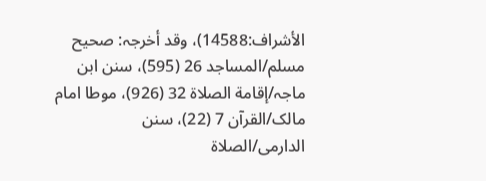الأشراف:14588)، وقد أخرجہ: صحیح مسلم/المساجد 26 (595)، سنن ابن ماجہ/إقامة الصلاة 32 (926)، موطا امام مالک/القرآن 7 (22)، سنن الدارمی/الصلاة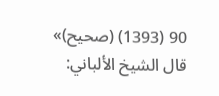90 (1393) (صحیح)»
قال الشيخ الألباني: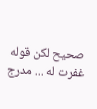صحيح لكن قوله غفرت له ... مدرج